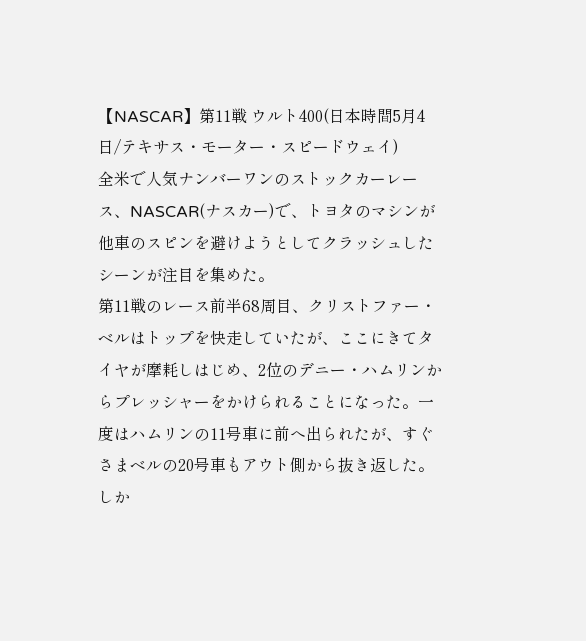【NASCAR】第11戦 ウルト400(日本時間5月4日/テキサス・モーター・スピードウェイ)
全米で人気ナンバーワンのストックカーレース、NASCAR(ナスカー)で、トヨタのマシンが他車のスピンを避けようとしてクラッシュしたシーンが注目を集めた。
第11戦のレース前半68周目、クリストファー・ベルはトップを快走していたが、ここにきてタイヤが摩耗しはじめ、2位のデニー・ハムリンからプレッシャーをかけられることになった。一度はハムリンの11号車に前へ出られたが、すぐさまベルの20号車もアウト側から抜き返した。
しか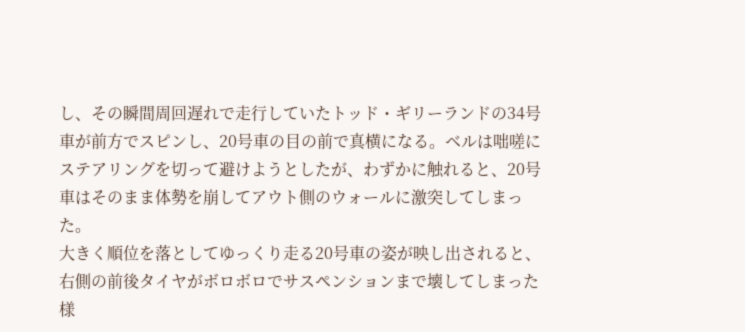し、その瞬間周回遅れで走行していたトッド・ギリーランドの34号車が前方でスピンし、20号車の目の前で真横になる。ベルは咄嗟にステアリングを切って避けようとしたが、わずかに触れると、20号車はそのまま体勢を崩してアウト側のウォールに激突してしまった。
大きく順位を落としてゆっくり走る20号車の姿が映し出されると、右側の前後タイヤがボロボロでサスペンションまで壊してしまった様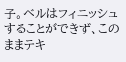子。ベルはフィニッシュすることができず、このままテキ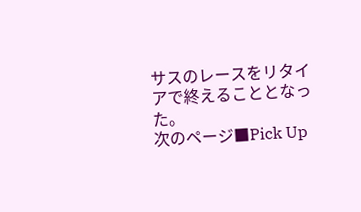サスのレースをリタイアで終えることとなった。
次のページ■Pick Up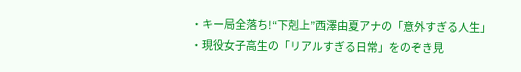・キー局全落ち!“下剋上”西澤由夏アナの「意外すぎる人生」
・現役女子高生の「リアルすぎる日常」をのぞき見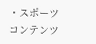・スポーツコンテンツ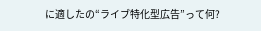に適したの“ライブ特化型広告”って何?